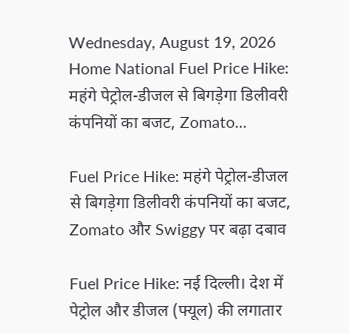Wednesday, August 19, 2026
Home National Fuel Price Hike: महंगे पेट्रोल-डीजल से बिगड़ेगा डिलीवरी कंपनियों का बजट, Zomato...

Fuel Price Hike: महंगे पेट्रोल-डीजल से बिगड़ेगा डिलीवरी कंपनियों का बजट, Zomato और Swiggy पर बढ़ा दबाव

Fuel Price Hike: नई दिल्ली। देश में पेट्रोल और डीजल (फ्यूल) की लगातार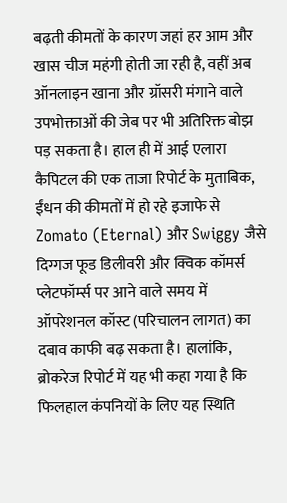बढ़ती कीमतों के कारण जहां हर आम और खास चीज महंगी होती जा रही है, वहीं अब ऑनलाइन खाना और ग्रॉसरी मंगाने वाले उपभोक्ताओं की जेब पर भी अतिरिक्त बोझ पड़ सकता है। हाल ही में आई एलारा कैपिटल की एक ताजा रिपोर्ट के मुताबिक, ईंधन की कीमतों में हो रहे इजाफे से Zomato (Eternal) और Swiggy जैसे दिग्गज फूड डिलीवरी और क्विक कॉमर्स प्लेटफॉर्म्स पर आने वाले समय में ऑपरेशनल कॉस्ट (परिचालन लागत) का दबाव काफी बढ़ सकता है। हालांकि, ब्रोकरेज रिपोर्ट में यह भी कहा गया है कि फिलहाल कंपनियों के लिए यह स्थिति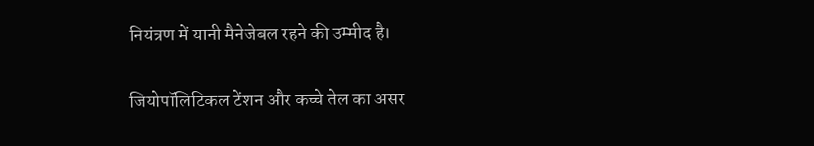नियंत्रण में यानी मैनेजेबल रहने की उम्मीद है।

जियोपॉलिटिकल टेंशन और कच्चे तेल का असर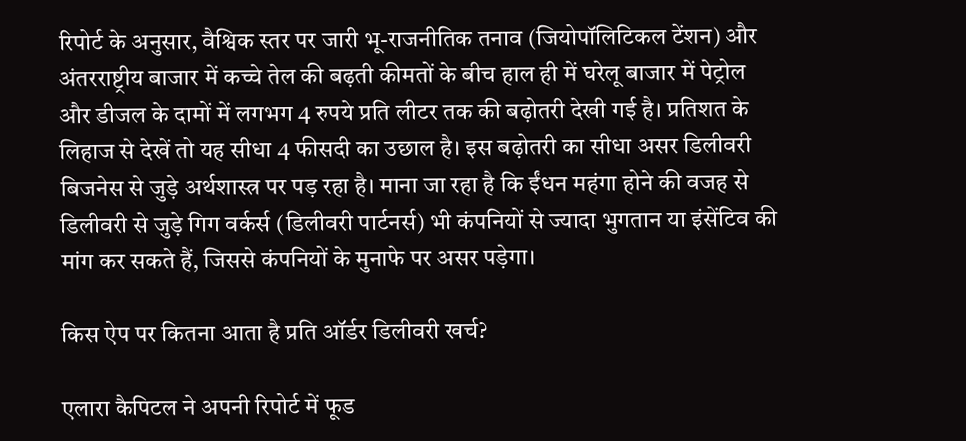रिपोर्ट के अनुसार, वैश्विक स्तर पर जारी भू-राजनीतिक तनाव (जियोपॉलिटिकल टेंशन) और अंतरराष्ट्रीय बाजार में कच्चे तेल की बढ़ती कीमतों के बीच हाल ही में घरेलू बाजार में पेट्रोल और डीजल के दामों में लगभग 4 रुपये प्रति लीटर तक की बढ़ोतरी देखी गई है। प्रतिशत के लिहाज से देखें तो यह सीधा 4 फीसदी का उछाल है। इस बढ़ोतरी का सीधा असर डिलीवरी बिजनेस से जुड़े अर्थशास्त्र पर पड़ रहा है। माना जा रहा है कि ईंधन महंगा होने की वजह से डिलीवरी से जुड़े गिग वर्कर्स (डिलीवरी पार्टनर्स) भी कंपनियों से ज्यादा भुगतान या इंसेंटिव की मांग कर सकते हैं, जिससे कंपनियों के मुनाफे पर असर पड़ेगा।

किस ऐप पर कितना आता है प्रति ऑर्डर डिलीवरी खर्च?

एलारा कैपिटल ने अपनी रिपोर्ट में फूड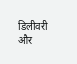डिलीवरी और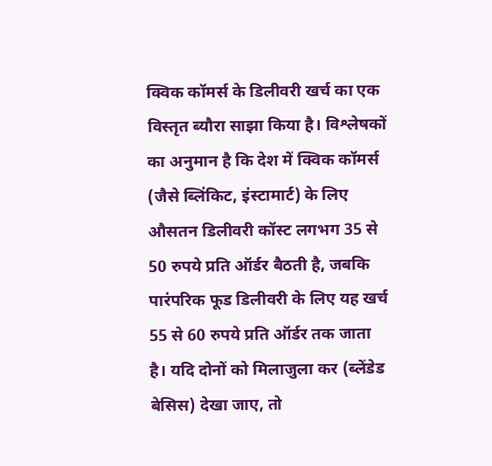क्विक कॉमर्स के डिलीवरी खर्च का एक विस्तृत ब्यौरा साझा किया है। विश्लेषकों का अनुमान है कि देश में क्विक कॉमर्स (जैसे ब्लिंकिट, इंस्टामार्ट) के लिए औसतन डिलीवरी कॉस्ट लगभग 35 से 50 रुपये प्रति ऑर्डर बैठती है, जबकि पारंपरिक फूड डिलीवरी के लिए यह खर्च 55 से 60 रुपये प्रति ऑर्डर तक जाता है। यदि दोनों को मिलाजुला कर (ब्लेंडेड बेसिस) देखा जाए, तो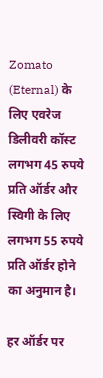Zomato (Eternal) के लिए एवरेज डिलीवरी कॉस्ट लगभग 45 रुपये प्रति ऑर्डर और स्विगी के लिए लगभग 55 रुपये प्रति ऑर्डर होने का अनुमान है।

हर ऑर्डर पर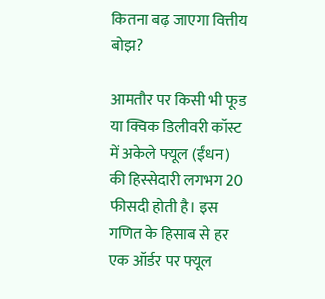कितना बढ़ जाएगा वित्तीय बोझ?

आमतौर पर किसी भी फूड या क्विक डिलीवरी कॉस्ट में अकेले फ्यूल (ईंधन) की हिस्सेदारी लगभग 20 फीसदी होती है। इस गणित के हिसाब से हर एक ऑर्डर पर फ्यूल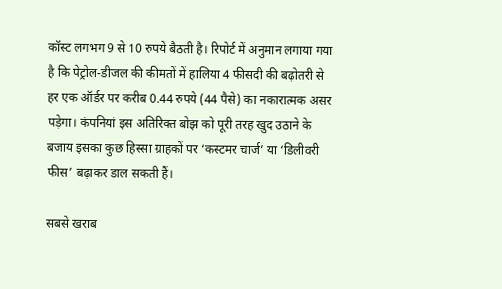कॉस्ट लगभग 9 से 10 रुपये बैठती है। रिपोर्ट में अनुमान लगाया गया है कि पेट्रोल-डीजल की कीमतों में हालिया 4 फीसदी की बढ़ोतरी से हर एक ऑर्डर पर करीब 0.44 रुपये (44 पैसे) का नकारात्मक असर पड़ेगा। कंपनियां इस अतिरिक्त बोझ को पूरी तरह खुद उठाने के बजाय इसका कुछ हिस्सा ग्राहकों पर ‘कस्टमर चार्ज’ या ‘डिलीवरी फीस’ बढ़ाकर डाल सकती हैं।

सबसे खराब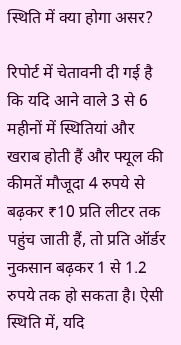स्थिति में क्या होगा असर?

रिपोर्ट में चेतावनी दी गई है कि यदि आने वाले 3 से 6 महीनों में स्थितियां और खराब होती हैं और फ्यूल की कीमतें मौजूदा 4 रुपये से बढ़कर ₹10 प्रति लीटर तक पहुंच जाती हैं, तो प्रति ऑर्डर नुकसान बढ़कर 1 से 1.2 रुपये तक हो सकता है। ऐसी स्थिति में, यदि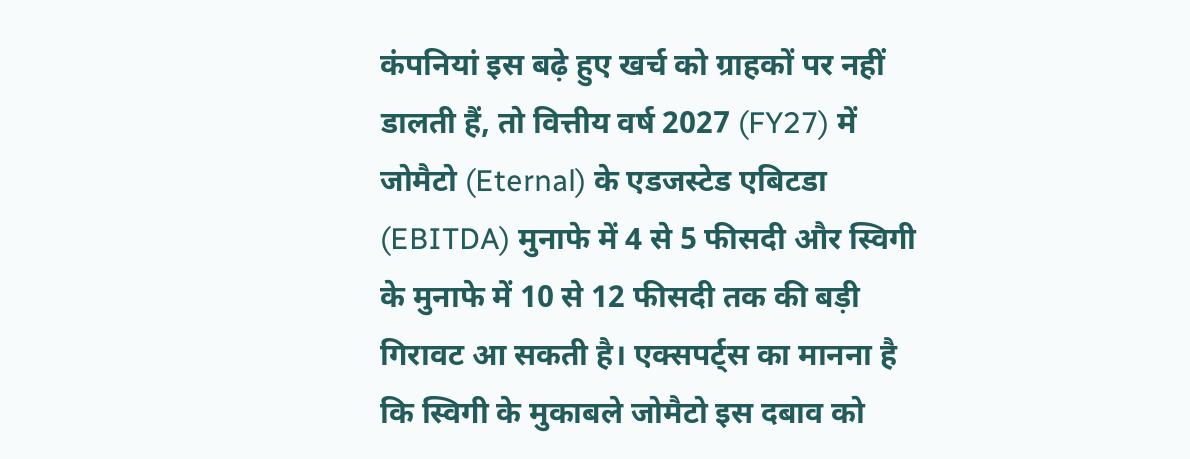कंपनियां इस बढ़े हुए खर्च को ग्राहकों पर नहीं डालती हैं, तो वित्तीय वर्ष 2027 (FY27) में जोमैटो (Eternal) के एडजस्टेड एबिटडा (EBITDA) मुनाफे में 4 से 5 फीसदी और स्विगी के मुनाफे में 10 से 12 फीसदी तक की बड़ी गिरावट आ सकती है। एक्सपर्ट्स का मानना है कि स्विगी के मुकाबले जोमैटो इस दबाव को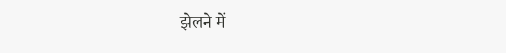झेलने में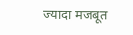ज्यादा मजबूत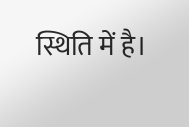स्थिति में है।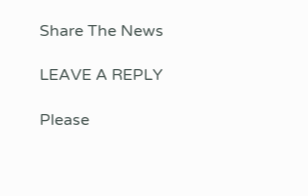Share The News

LEAVE A REPLY

Please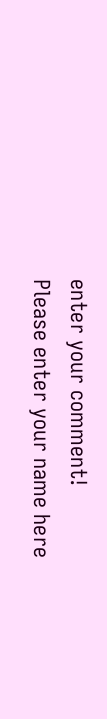enter your comment!
Please enter your name here